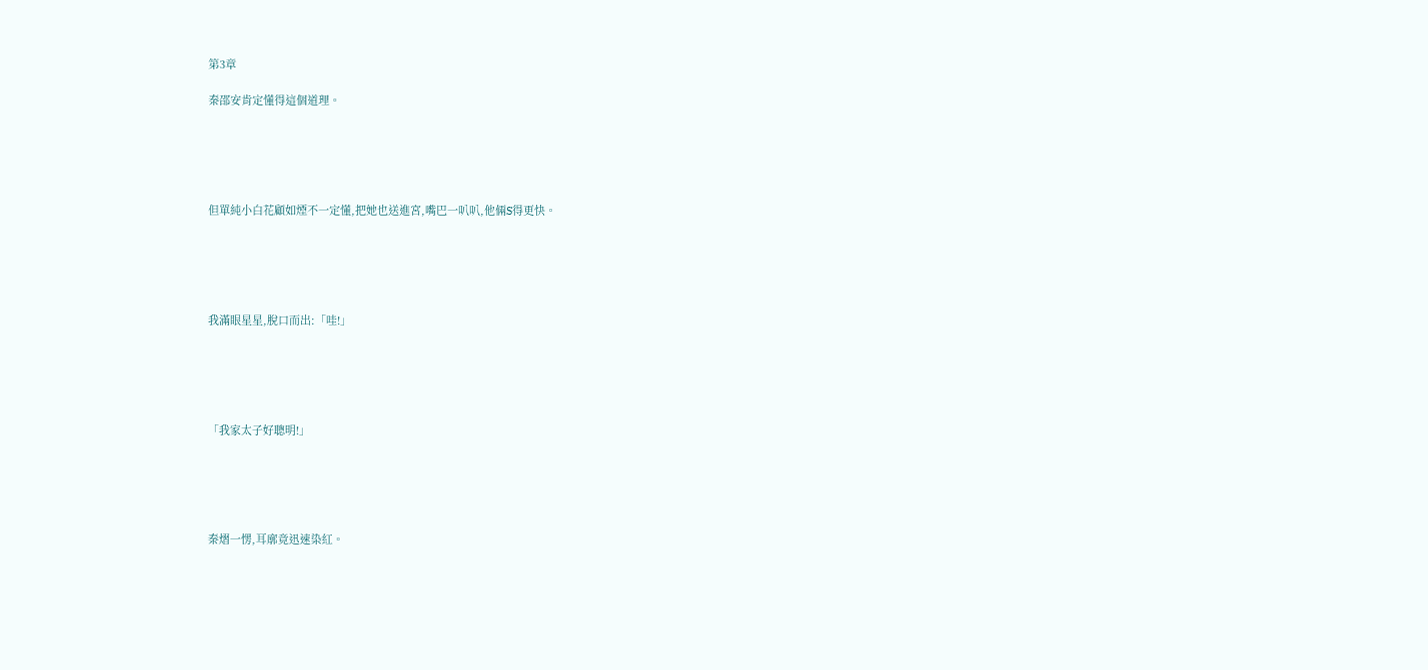第3章

秦邵安肯定懂得這個道理。





但單純小白花顧如煙不一定懂,把她也送進宮,嘴巴一叭叭,他倆S得更快。





我滿眼星星,脫口而出:「哇!」





「我家太子好聰明!」





秦熠一愣,耳廓竟迅速染紅。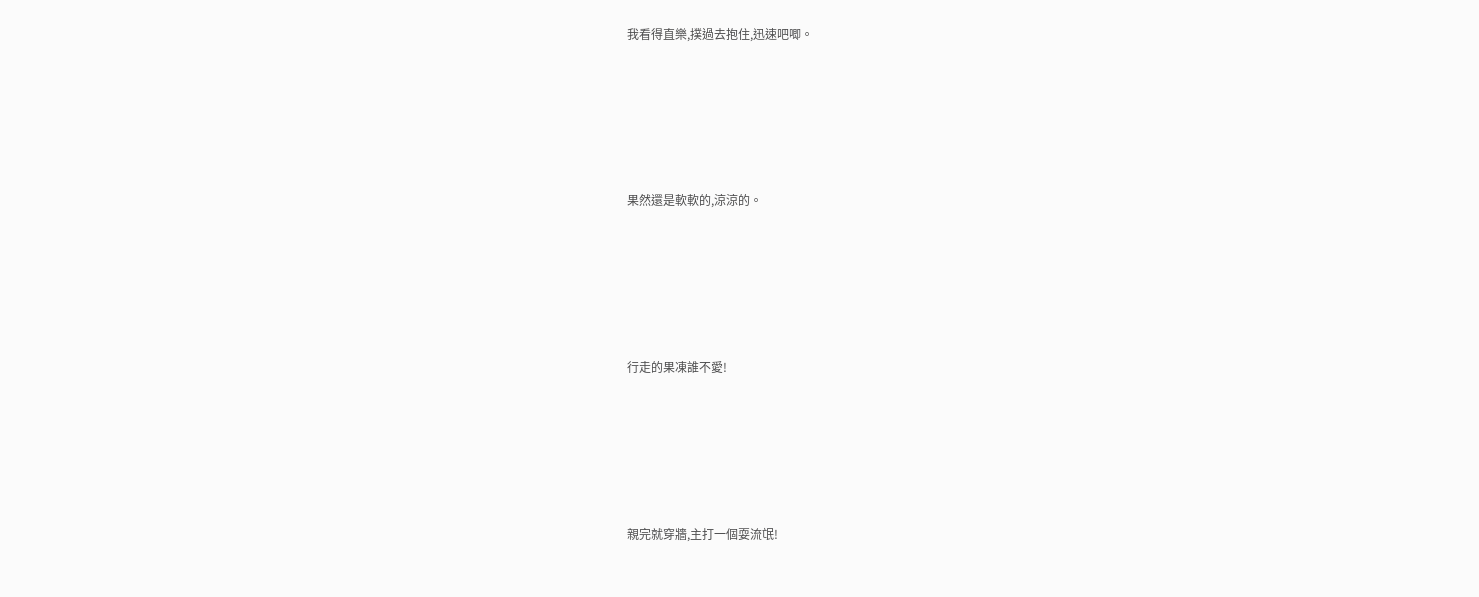我看得直樂,撲過去抱住,迅速吧唧。





果然還是軟軟的,涼涼的。





行走的果凍誰不愛!





親完就穿牆,主打一個耍流氓!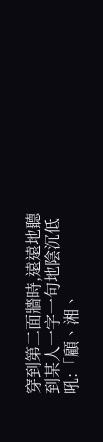穿到第二面牆時,遠遠地聽到某人一字一句地陰沉低吼:「顧、湘、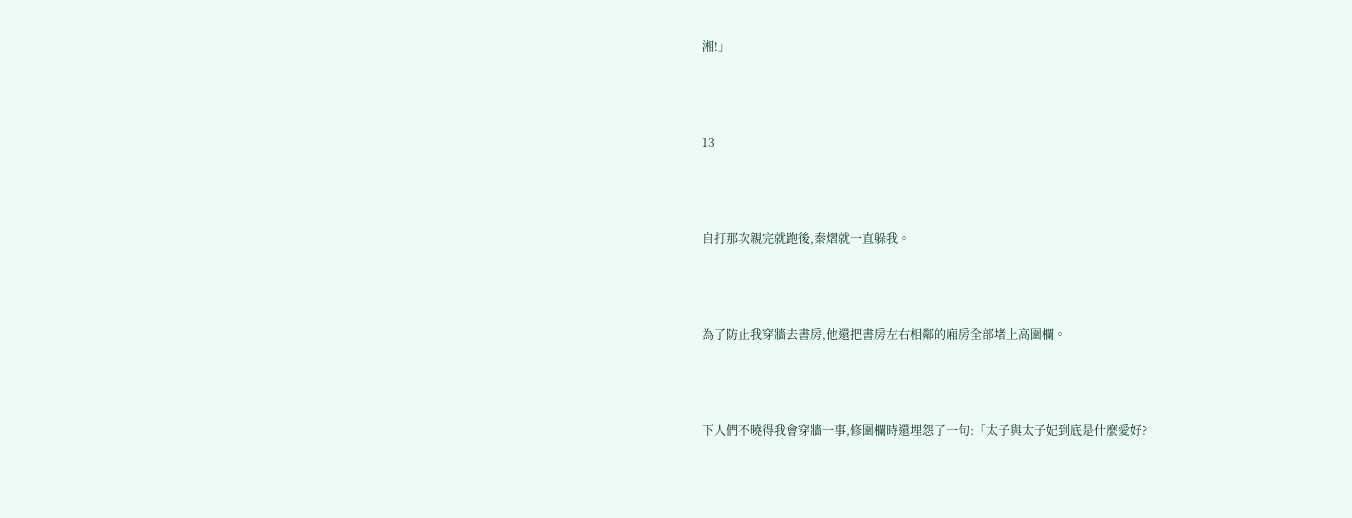湘!」





13





自打那次親完就跑後,秦熠就一直躲我。





為了防止我穿牆去書房,他還把書房左右相鄰的廂房全部堵上高圍欄。





下人們不曉得我會穿牆一事,修圍欄時還埋怨了一句:「太子與太子妃到底是什麼愛好?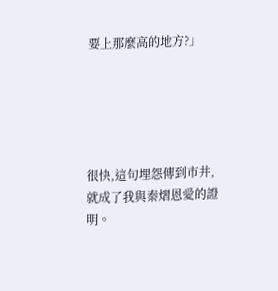要上那麼高的地方?」





很快,這句埋怨傳到市井,就成了我與秦熠恩愛的證明。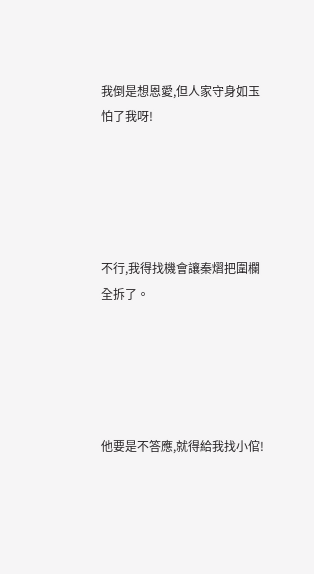我倒是想恩愛,但人家守身如玉怕了我呀!





不行,我得找機會讓秦熠把圍欄全拆了。





他要是不答應,就得給我找小倌!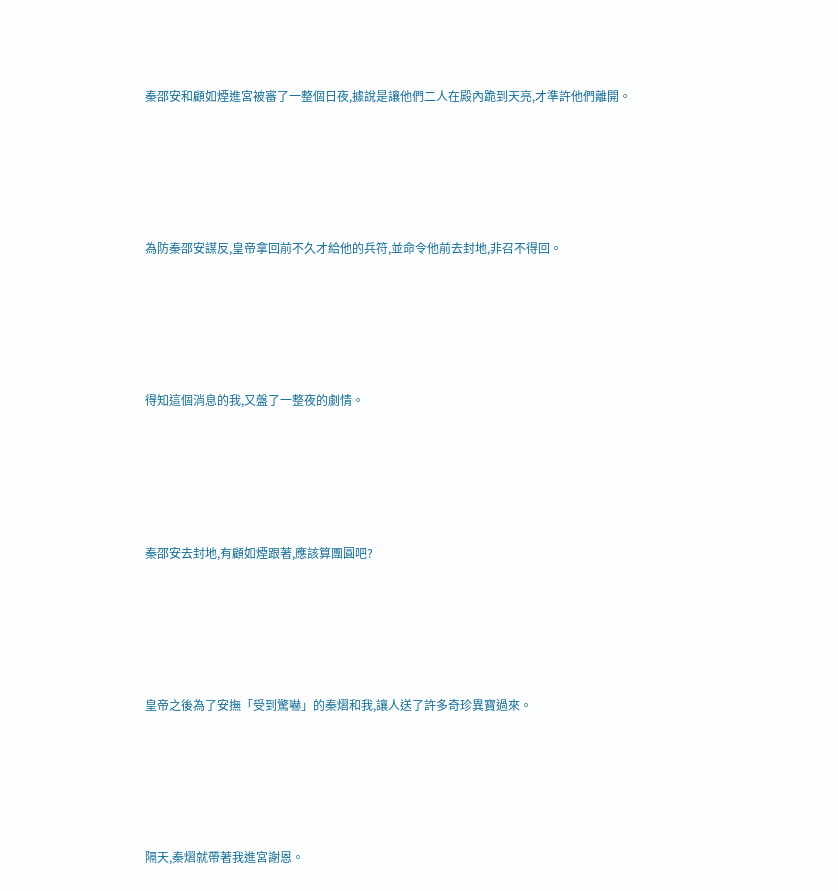秦邵安和顧如煙進宮被審了一整個日夜,據說是讓他們二人在殿內跪到天亮,才準許他們離開。





為防秦邵安謀反,皇帝拿回前不久才給他的兵符,並命令他前去封地,非召不得回。





得知這個消息的我,又盤了一整夜的劇情。





秦邵安去封地,有顧如煙跟著,應該算團圓吧?





皇帝之後為了安撫「受到驚嚇」的秦熠和我,讓人送了許多奇珍異寶過來。





隔天,秦熠就帶著我進宮謝恩。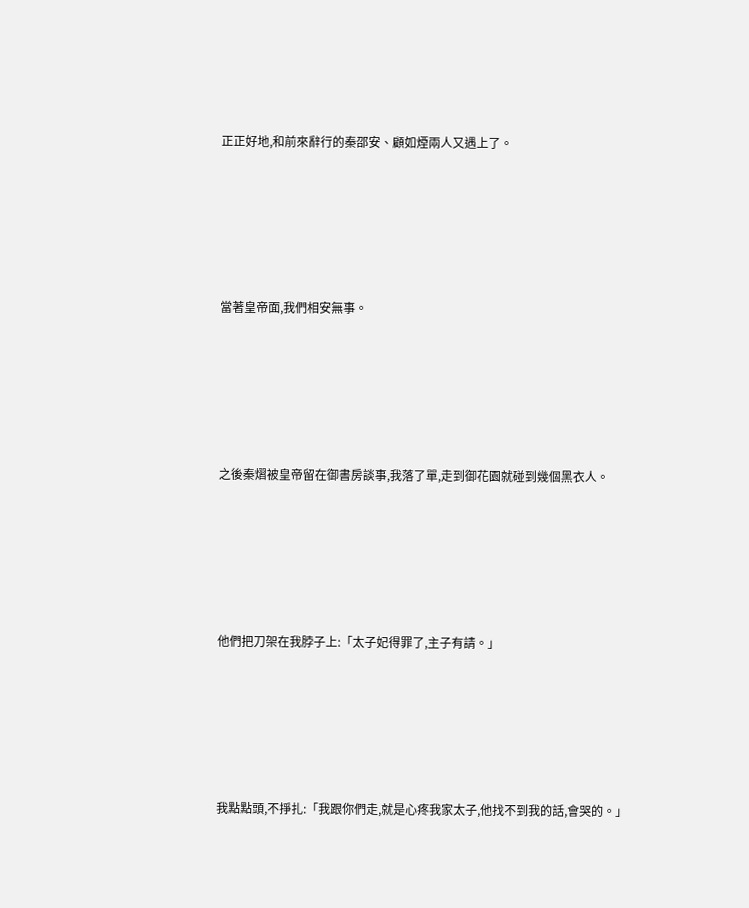正正好地,和前來辭行的秦邵安、顧如煙兩人又遇上了。





當著皇帝面,我們相安無事。





之後秦熠被皇帝留在御書房談事,我落了單,走到御花園就碰到幾個黑衣人。





他們把刀架在我脖子上:「太子妃得罪了,主子有請。」





我點點頭,不掙扎:「我跟你們走,就是心疼我家太子,他找不到我的話,會哭的。」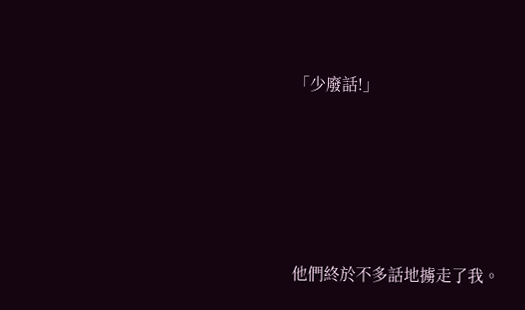「少廢話!」





他們終於不多話地擄走了我。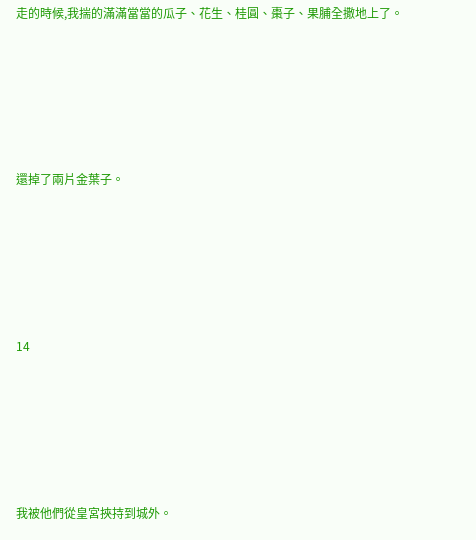走的時候,我揣的滿滿當當的瓜子、花生、桂圓、棗子、果脯全撒地上了。





還掉了兩片金葉子。





14





我被他們從皇宮挾持到城外。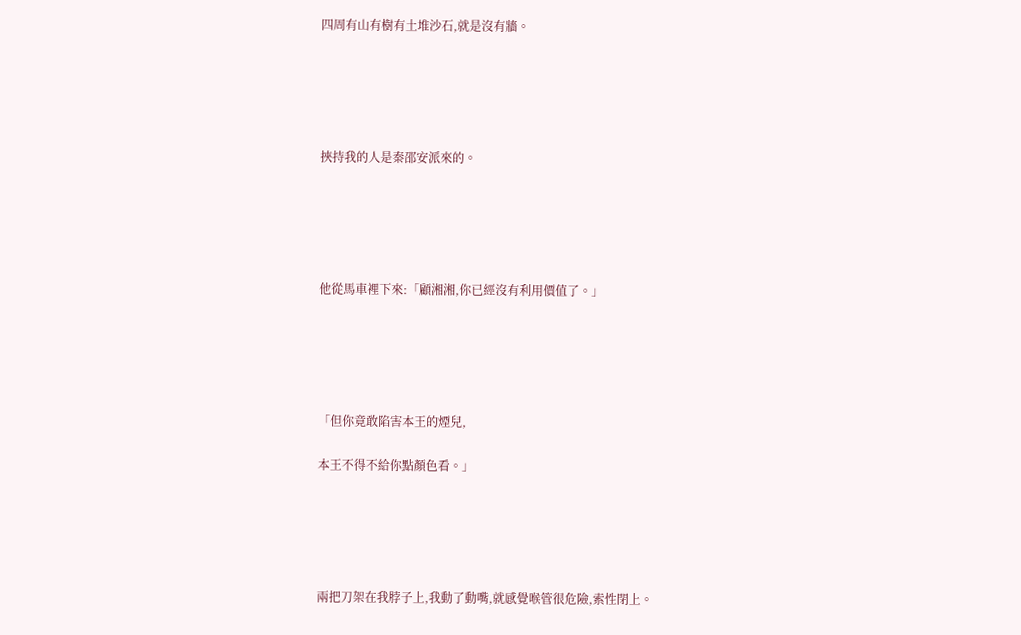四周有山有樹有土堆沙石,就是沒有牆。





挾持我的人是秦邵安派來的。





他從馬車裡下來:「顧湘湘,你已經沒有利用價值了。」





「但你竟敢陷害本王的煙兒,

本王不得不給你點顏色看。」





兩把刀架在我脖子上,我動了動嘴,就感覺喉管很危險,索性閉上。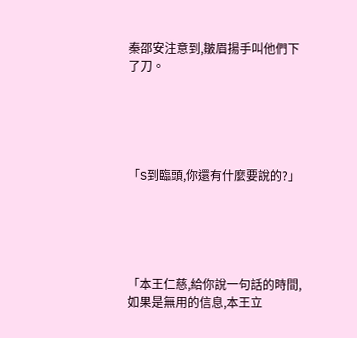秦邵安注意到,皺眉揚手叫他們下了刀。





「S到臨頭,你還有什麼要說的?」





「本王仁慈,給你說一句話的時間,如果是無用的信息,本王立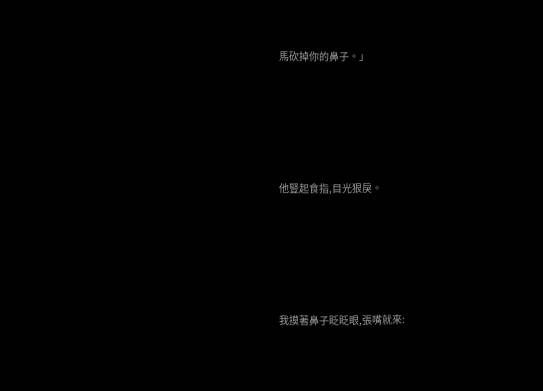馬砍掉你的鼻子。」





他豎起食指,目光狠戾。





我摸著鼻子眨眨眼,張嘴就來: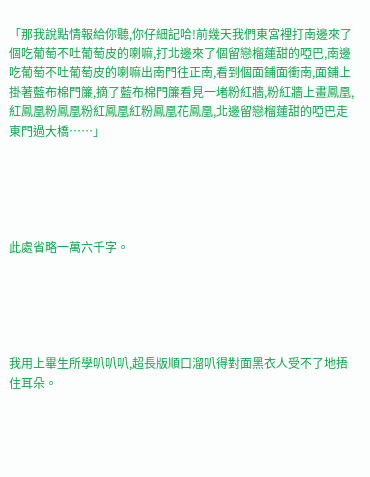「那我說點情報給你聽,你仔細記哈!前幾天我們東宮裡打南邊來了個吃葡萄不吐葡萄皮的喇嘛,打北邊來了個留戀榴蓮甜的啞巴,南邊吃葡萄不吐葡萄皮的喇嘛出南門往正南,看到個面鋪面衝南,面鋪上掛著藍布棉門簾,摘了藍布棉門簾看見一堵粉紅牆,粉紅牆上畫鳳凰,紅鳳凰粉鳳凰粉紅鳳凰紅粉鳳凰花鳳凰,北邊留戀榴蓮甜的啞巴走東門過大橋……」





此處省略一萬六千字。





我用上畢生所學叭叭叭,超長版順口溜叭得對面黑衣人受不了地捂住耳朵。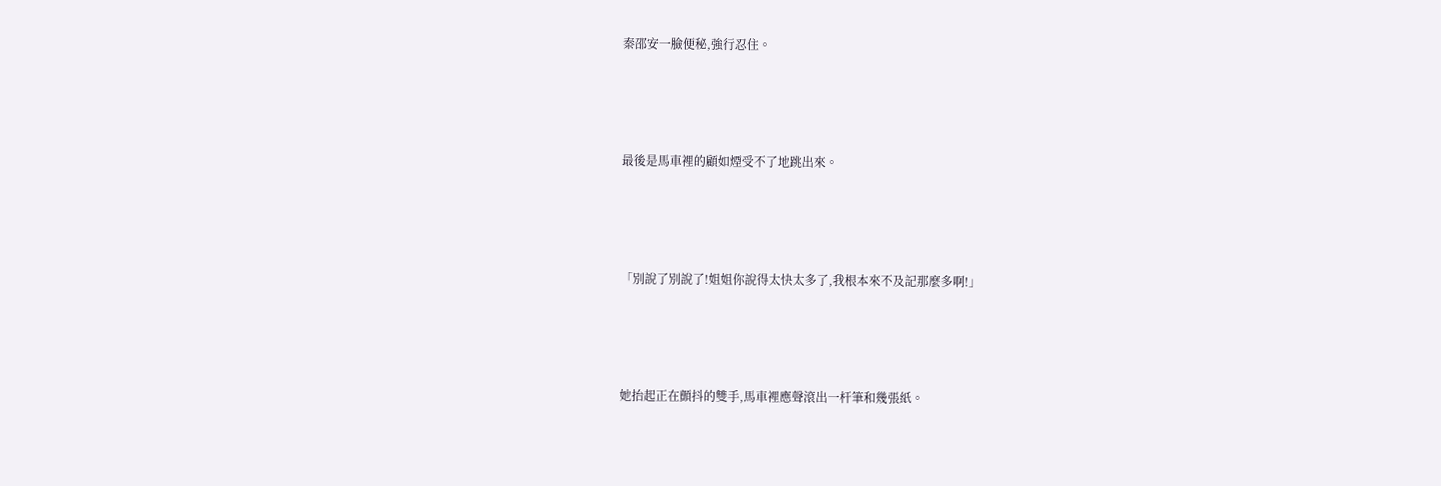秦邵安一臉便秘,強行忍住。





最後是馬車裡的顧如煙受不了地跳出來。





「別說了別說了!姐姐你說得太快太多了,我根本來不及記那麼多啊!」





她抬起正在顫抖的雙手,馬車裡應聲滾出一杆筆和幾張紙。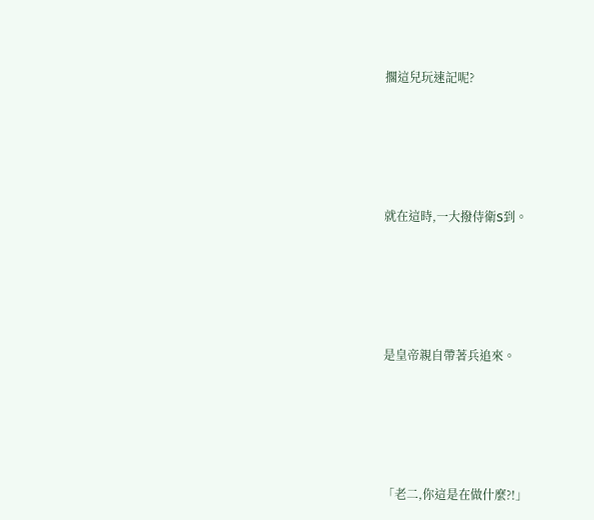擱這兒玩速記呢?





就在這時,一大撥侍衛S到。





是皇帝親自帶著兵追來。





「老二,你這是在做什麼?!」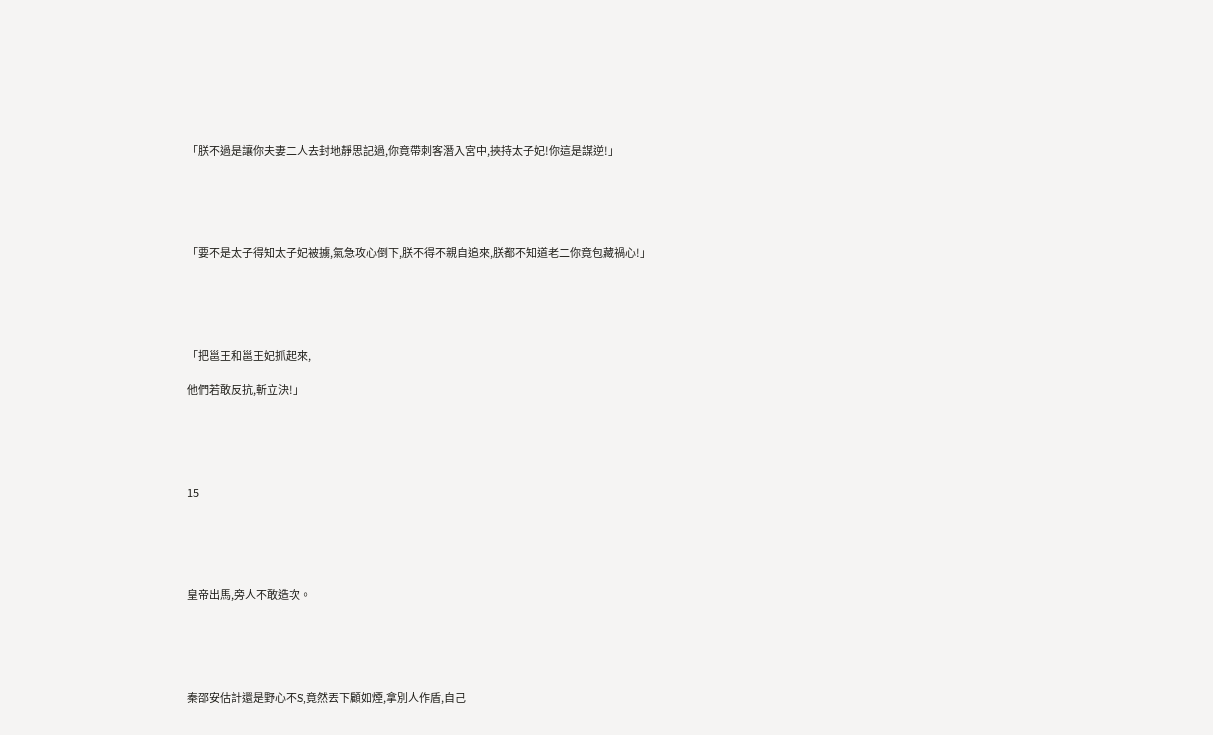「朕不過是讓你夫妻二人去封地靜思記過,你竟帶刺客潛入宮中,挾持太子妃!你這是謀逆!」





「要不是太子得知太子妃被擄,氣急攻心倒下,朕不得不親自追來,朕都不知道老二你竟包藏禍心!」





「把邕王和邕王妃抓起來,

他們若敢反抗,斬立決!」





15





皇帝出馬,旁人不敢造次。





秦邵安估計還是野心不S,竟然丟下顧如煙,拿別人作盾,自己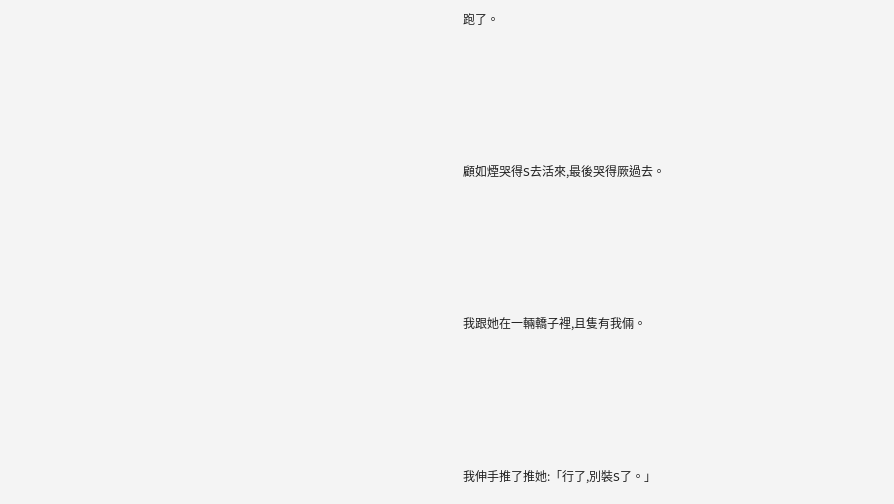跑了。





顧如煙哭得S去活來,最後哭得厥過去。





我跟她在一輛轎子裡,且隻有我倆。





我伸手推了推她:「行了,別裝S了。」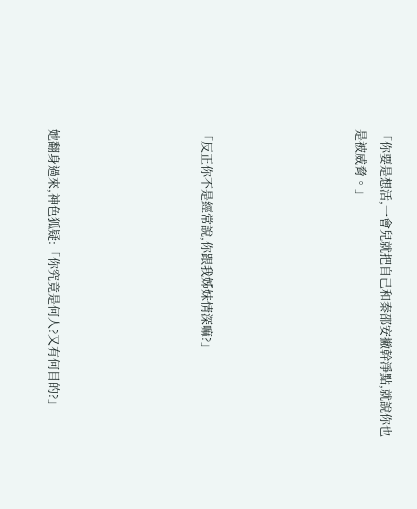「你要是想活,一會兒就把自己和秦邵安撇幹淨點,就說你也是被威脅。」





「反正你不是經常說,你跟我姊妹情深嘛?」





她翻身過來,神色狐疑:「你究竟是何人?又有何目的?」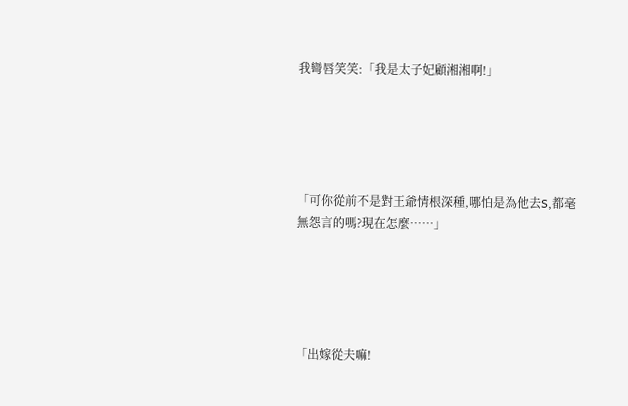我彎唇笑笑:「我是太子妃顧湘湘啊!」





「可你從前不是對王爺情根深種,哪怕是為他去S,都毫無怨言的嗎?現在怎麼……」





「出嫁從夫嘛!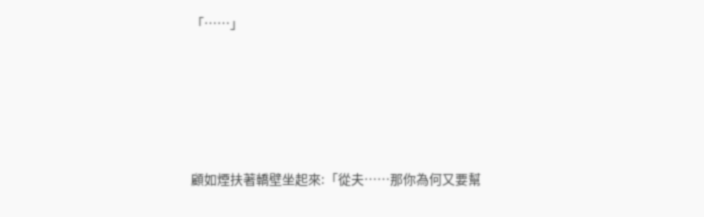「……」





顧如煙扶著轎壁坐起來:「從夫……那你為何又要幫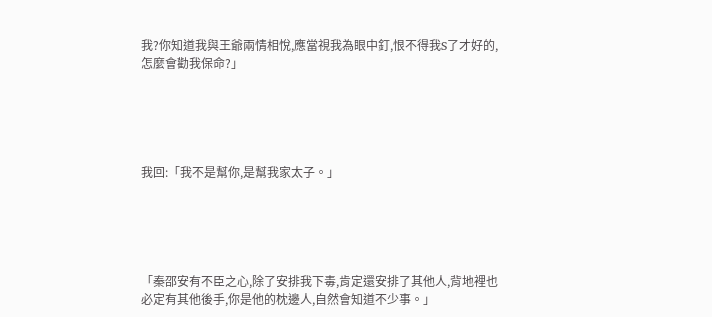我?你知道我與王爺兩情相悅,應當視我為眼中釘,恨不得我S了才好的,怎麼會勸我保命?」





我回:「我不是幫你,是幫我家太子。」





「秦邵安有不臣之心,除了安排我下毒,肯定還安排了其他人,背地裡也必定有其他後手,你是他的枕邊人,自然會知道不少事。」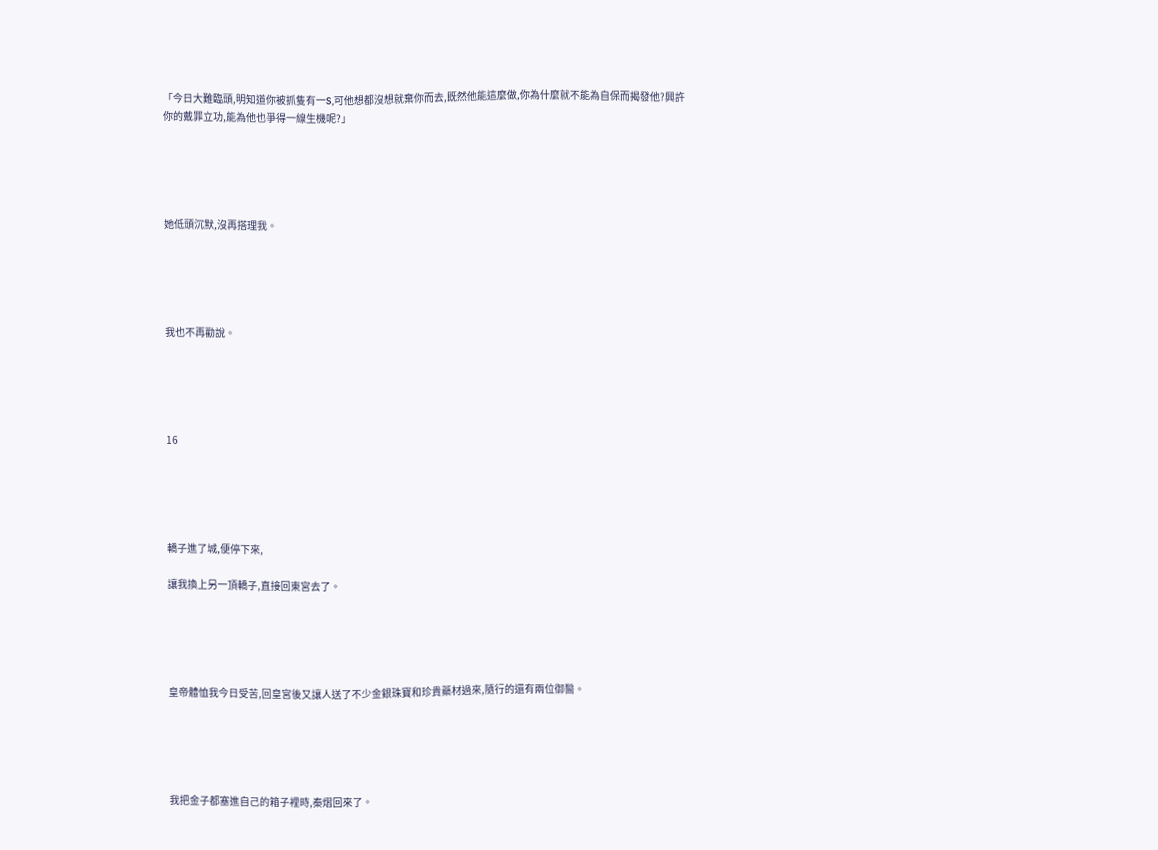「今日大難臨頭,明知道你被抓隻有一S,可他想都沒想就棄你而去,既然他能這麼做,你為什麼就不能為自保而揭發他?興許你的戴罪立功,能為他也爭得一線生機呢?」





她低頭沉默,沒再搭理我。





我也不再勸說。





16





轎子進了城,便停下來,

讓我換上另一頂轎子,直接回東宮去了。





皇帝體恤我今日受苦,回皇宮後又讓人送了不少金銀珠寶和珍貴藥材過來,隨行的還有兩位御醫。





我把金子都塞進自己的箱子裡時,秦熠回來了。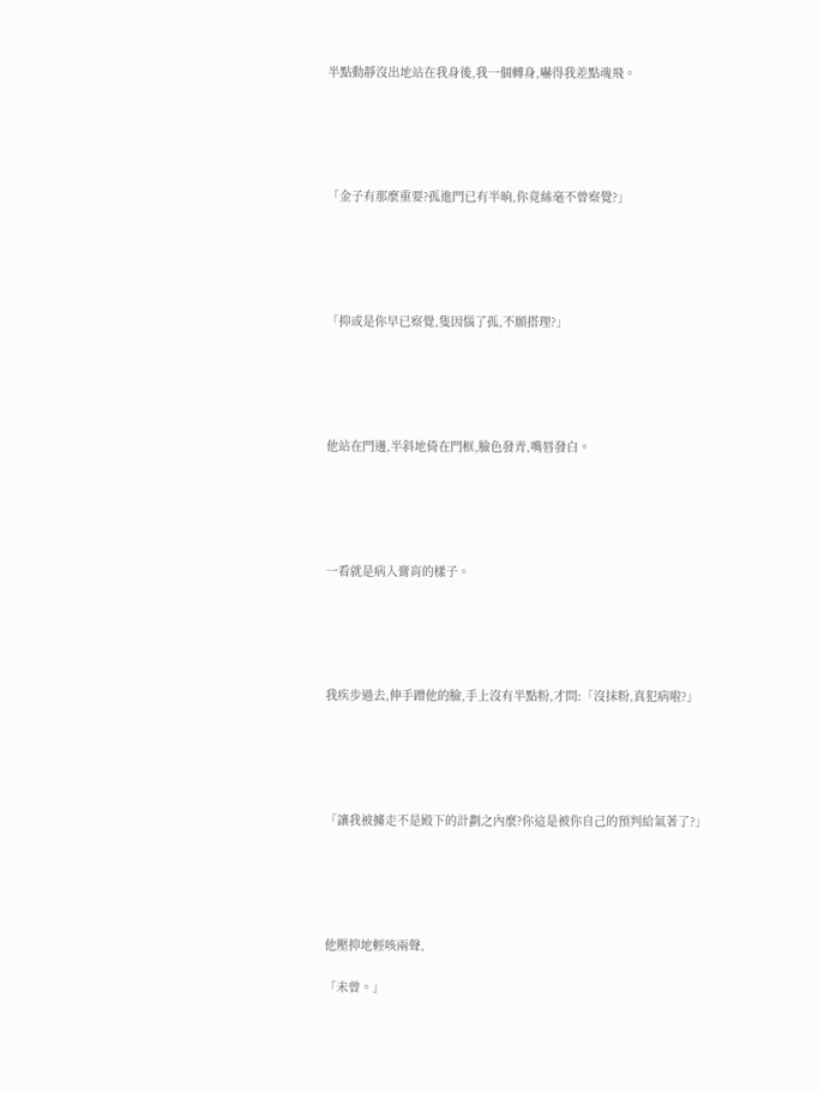半點動靜沒出地站在我身後,我一個轉身,嚇得我差點魂飛。





「金子有那麼重要?孤進門已有半晌,你竟絲毫不曾察覺?」





「抑或是你早已察覺,隻因惱了孤,不願搭理?」





他站在門邊,半斜地倚在門框,臉色發青,嘴唇發白。





一看就是病入膏肓的樣子。





我疾步過去,伸手蹭他的臉,手上沒有半點粉,才問:「沒抹粉,真犯病啦?」





「讓我被擄走不是殿下的計劃之內麼?你這是被你自己的預判給氣著了?」





他壓抑地輕咳兩聲,

「未曾。」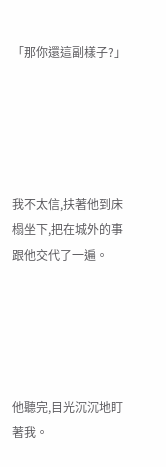「那你還這副樣子?」





我不太信,扶著他到床榻坐下,把在城外的事跟他交代了一遍。





他聽完,目光沉沉地盯著我。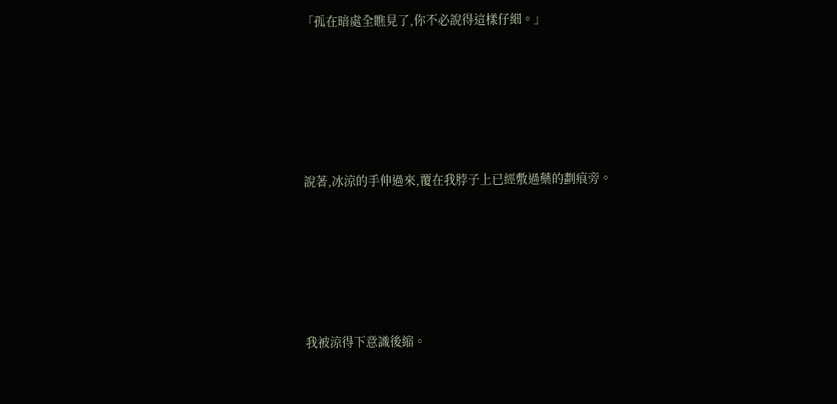「孤在暗處全瞧見了,你不必說得這樣仔細。」





說著,冰涼的手伸過來,覆在我脖子上已經敷過藥的劃痕旁。





我被涼得下意識後縮。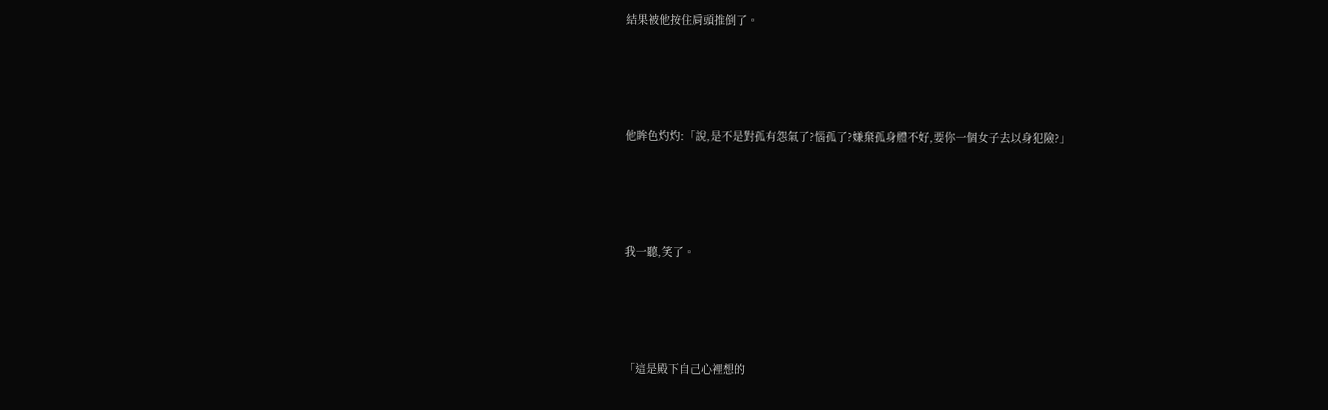結果被他按住肩頭推倒了。





他眸色灼灼:「說,是不是對孤有怨氣了?惱孤了?嫌棄孤身體不好,要你一個女子去以身犯險?」





我一聽,笑了。





「這是殿下自己心裡想的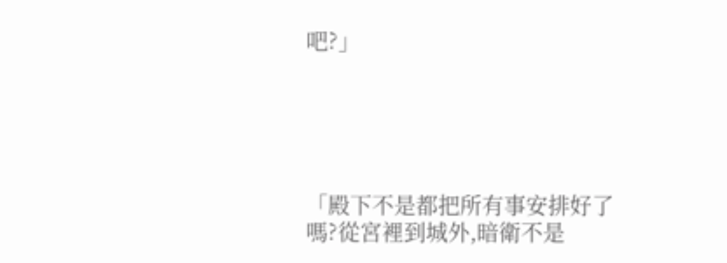吧?」





「殿下不是都把所有事安排好了嗎?從宮裡到城外,暗衛不是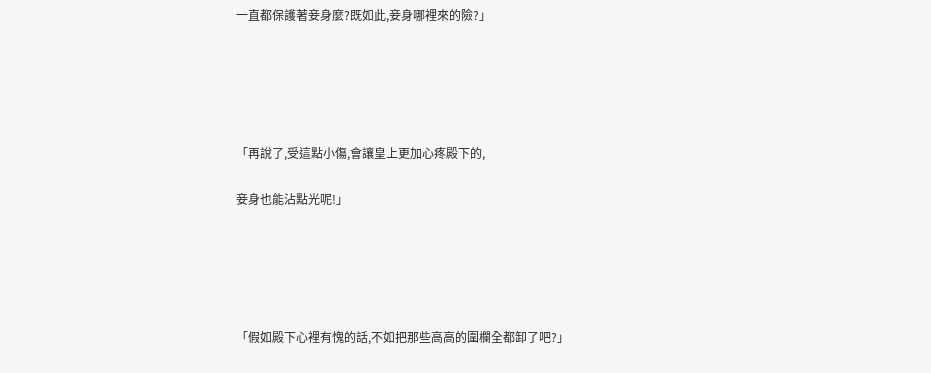一直都保護著妾身麼?既如此,妾身哪裡來的險?」





「再說了,受這點小傷,會讓皇上更加心疼殿下的,

妾身也能沾點光呢!」





「假如殿下心裡有愧的話,不如把那些高高的圍欄全都卸了吧?」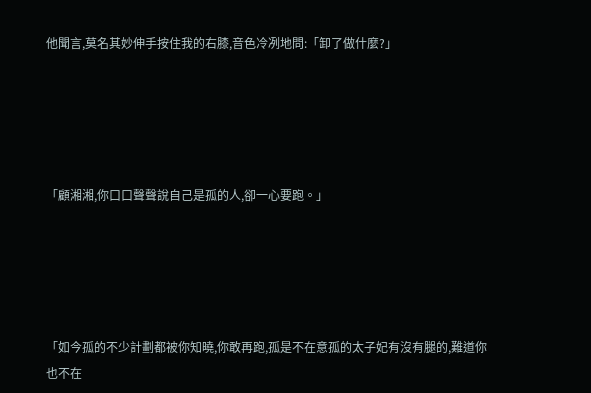他聞言,莫名其妙伸手按住我的右膝,音色冷冽地問:「卸了做什麼?」





「顧湘湘,你口口聲聲說自己是孤的人,卻一心要跑。」





「如今孤的不少計劃都被你知曉,你敢再跑,孤是不在意孤的太子妃有沒有腿的,難道你也不在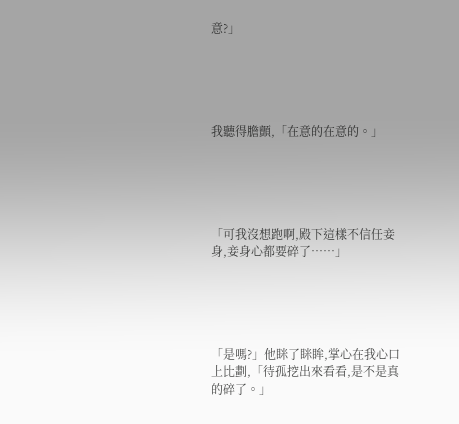意?」





我聽得膽顫,「在意的在意的。」





「可我沒想跑啊,殿下這樣不信任妾身,妾身心都要碎了……」





「是嗎?」他眯了眯眸,掌心在我心口上比劃,「待孤挖出來看看,是不是真的碎了。」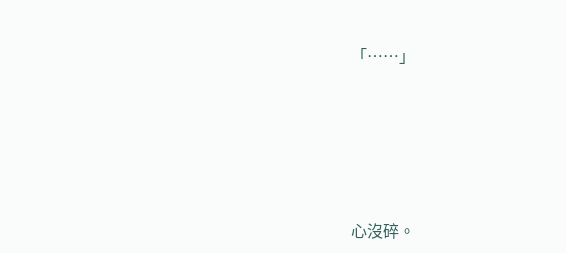「……」





心沒碎。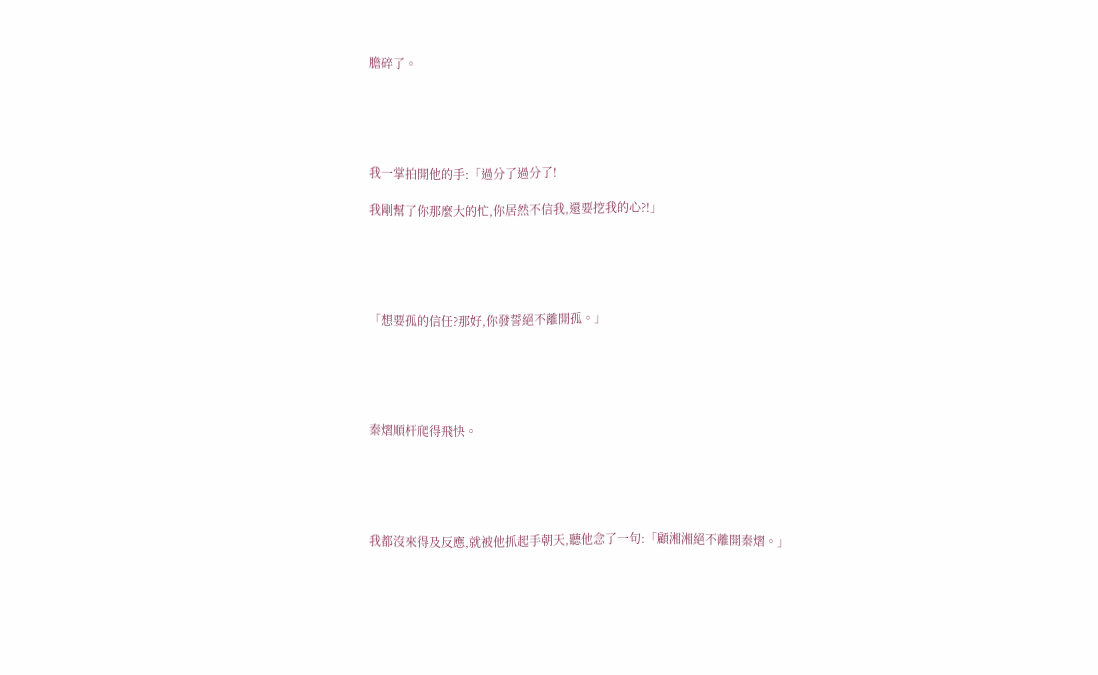膽碎了。





我一掌拍開他的手:「過分了過分了!

我剛幫了你那麼大的忙,你居然不信我,還要挖我的心?!」





「想要孤的信任?那好,你發誓絕不離開孤。」





秦熠順杆爬得飛快。





我都沒來得及反應,就被他抓起手朝天,聽他念了一句:「顧湘湘絕不離開秦熠。」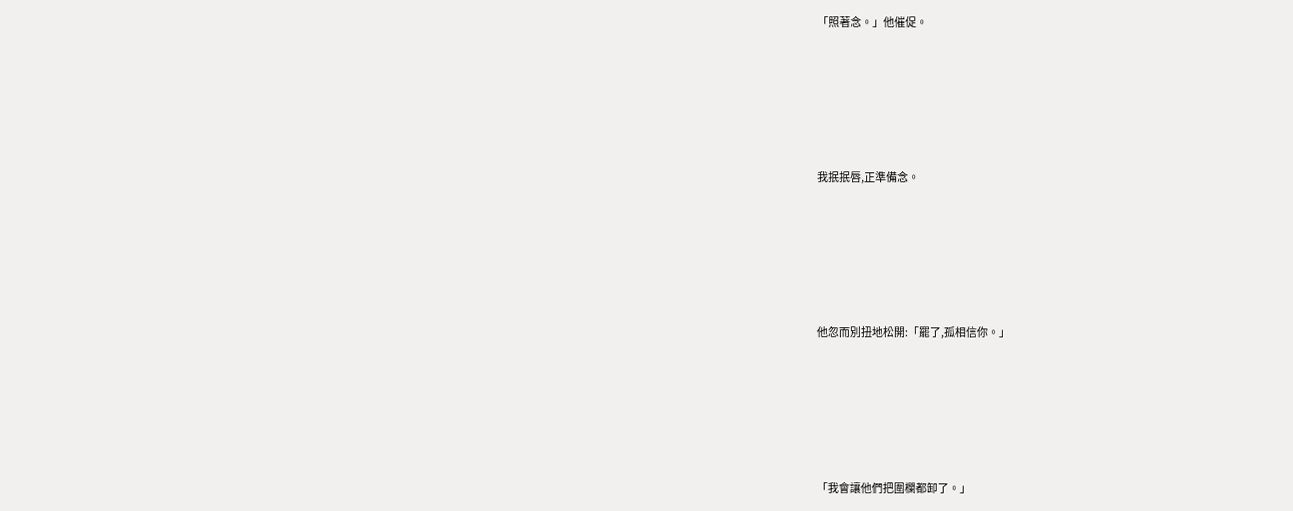「照著念。」他催促。





我抿抿唇,正準備念。





他忽而別扭地松開:「罷了,孤相信你。」





「我會讓他們把圍欄都卸了。」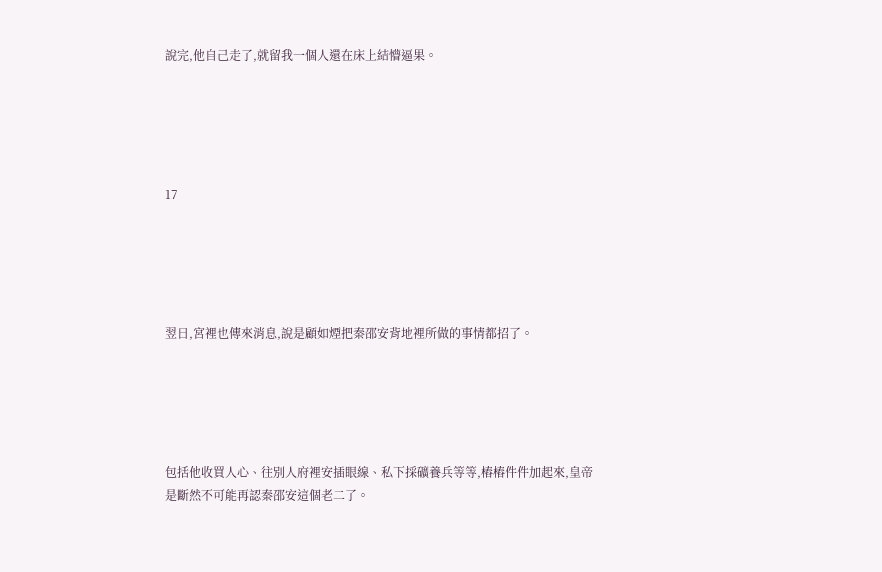說完,他自己走了,就留我一個人還在床上結懵逼果。





17





翌日,宮裡也傳來消息,說是顧如煙把秦邵安背地裡所做的事情都招了。





包括他收買人心、往別人府裡安插眼線、私下採礦養兵等等,樁樁件件加起來,皇帝是斷然不可能再認秦邵安這個老二了。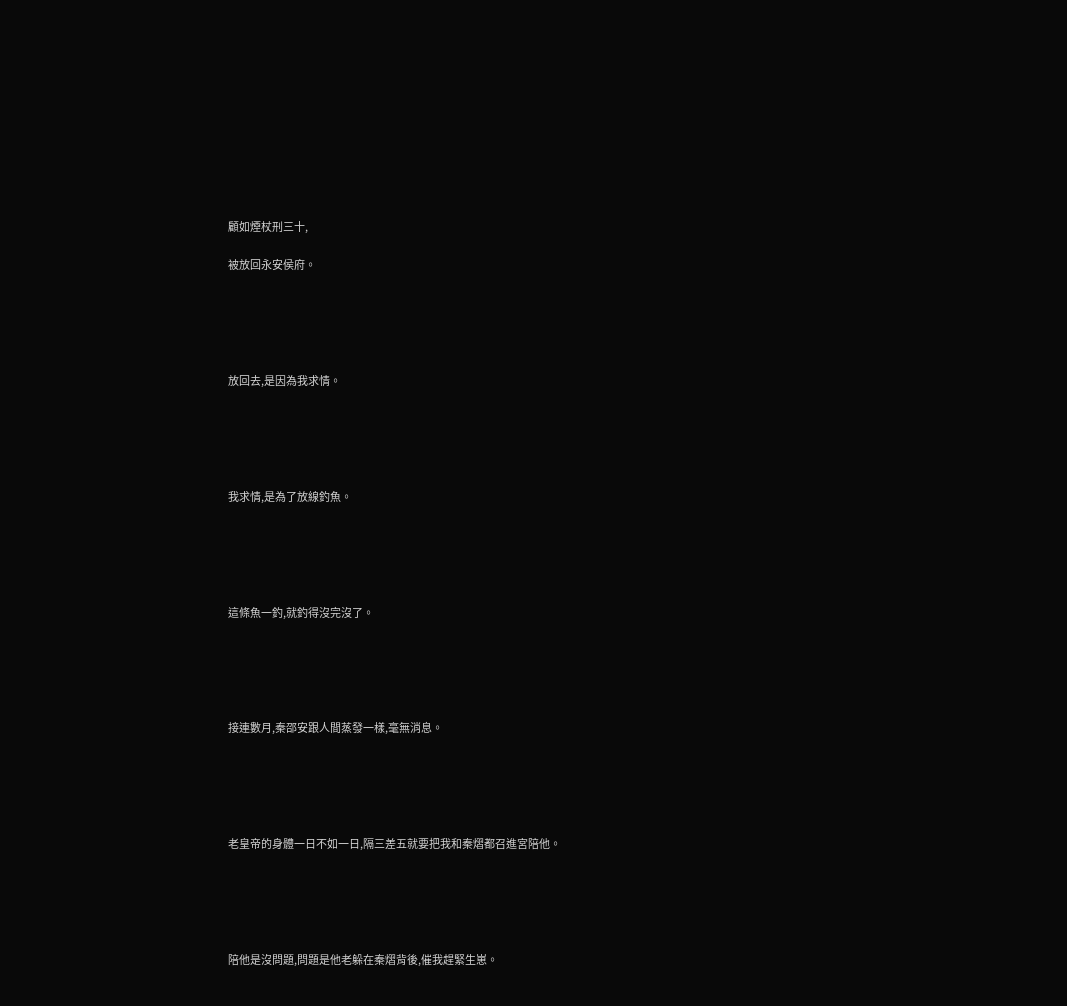顧如煙杖刑三十,

被放回永安侯府。





放回去,是因為我求情。





我求情,是為了放線釣魚。





這條魚一釣,就釣得沒完沒了。





接連數月,秦邵安跟人間蒸發一樣,毫無消息。





老皇帝的身體一日不如一日,隔三差五就要把我和秦熠都召進宮陪他。





陪他是沒問題,問題是他老躲在秦熠背後,催我趕緊生崽。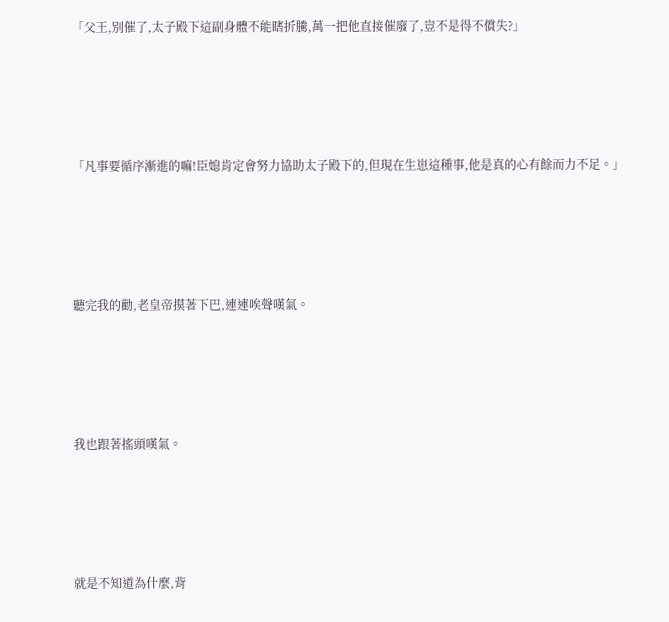「父王,別催了,太子殿下這副身體不能瞎折騰,萬一把他直接催廢了,豈不是得不償失?」





「凡事要循序漸進的嘛!臣媳肯定會努力協助太子殿下的,但現在生崽這種事,他是真的心有餘而力不足。」





聽完我的勸,老皇帝摸著下巴,連連唉聲嘆氣。





我也跟著搖頭嘆氣。





就是不知道為什麼,背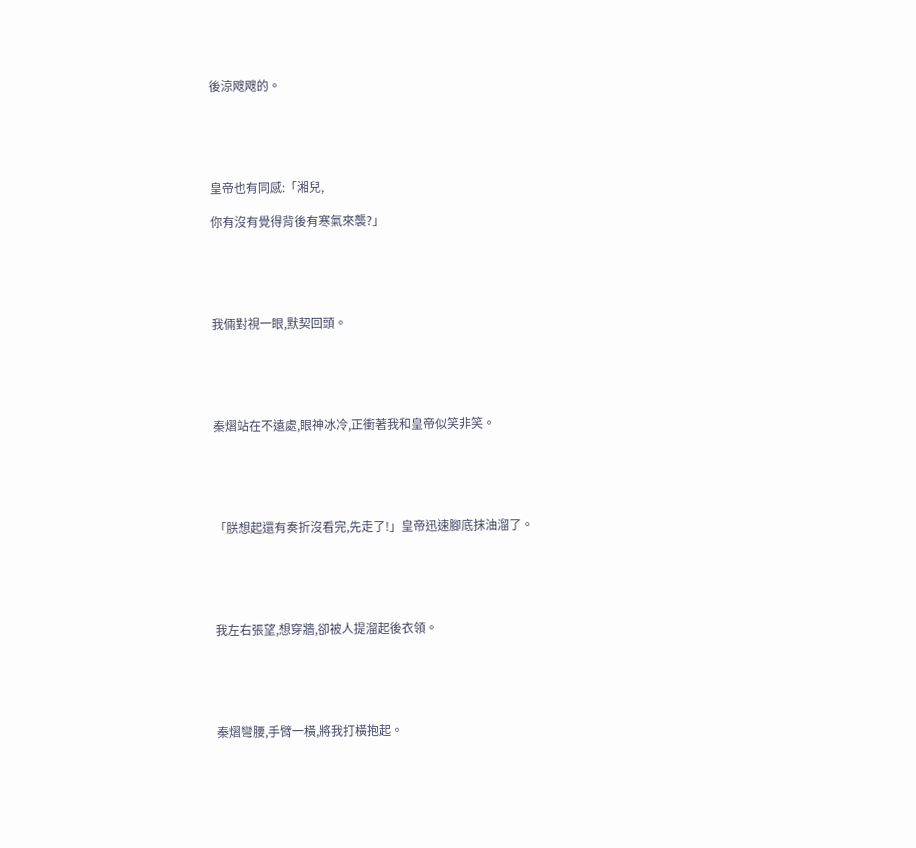後涼飕飕的。





皇帝也有同感:「湘兒,

你有沒有覺得背後有寒氣來襲?」





我倆對視一眼,默契回頭。





秦熠站在不遠處,眼神冰冷,正衝著我和皇帝似笑非笑。





「朕想起還有奏折沒看完,先走了!」皇帝迅速腳底抹油溜了。





我左右張望,想穿牆,卻被人提溜起後衣領。





秦熠彎腰,手臂一橫,將我打橫抱起。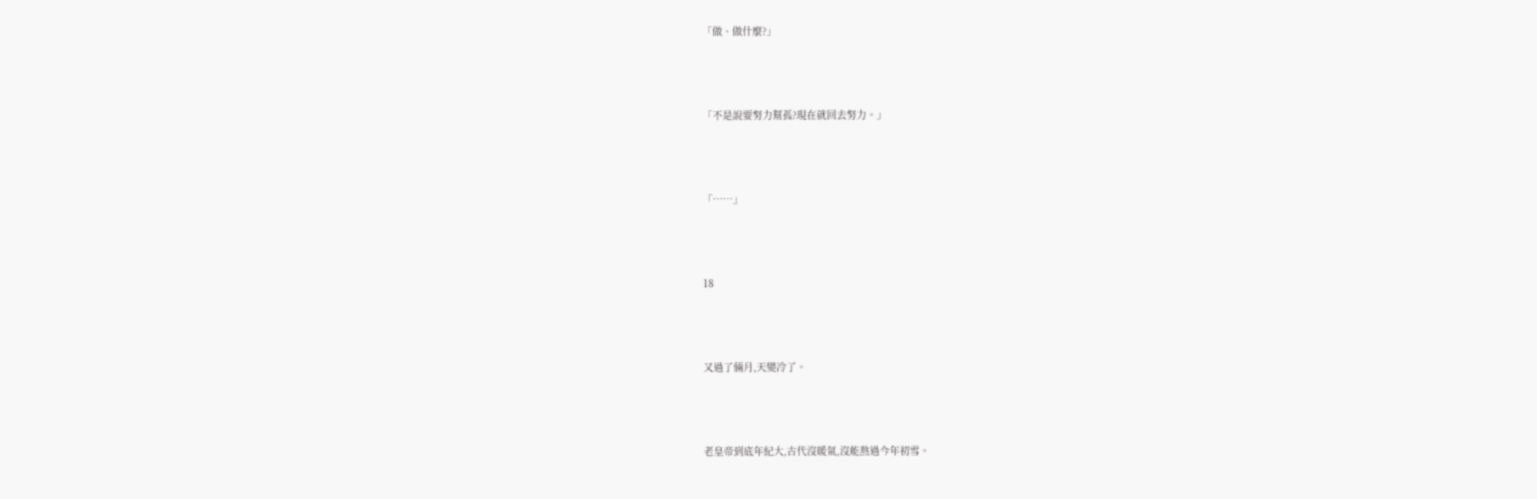「做、做什麼?」





「不是說要努力幫孤?現在就回去努力。」





「……」





18





又過了倆月,天變冷了。





老皇帝到底年紀大,古代沒暖氣,沒能熬過今年初雪。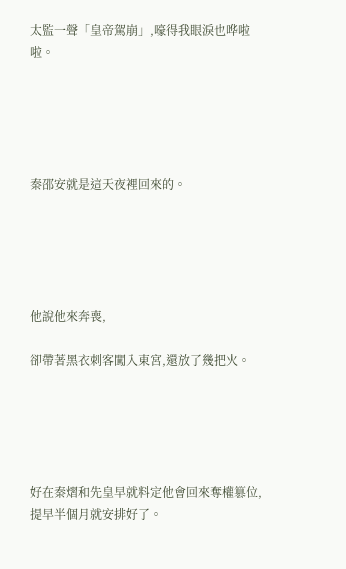太監一聲「皇帝駕崩」,嚎得我眼淚也哗啦啦。





秦邵安就是這天夜裡回來的。





他說他來奔喪,

卻帶著黑衣刺客闖入東宮,還放了幾把火。





好在秦熠和先皇早就料定他會回來奪權篡位,提早半個月就安排好了。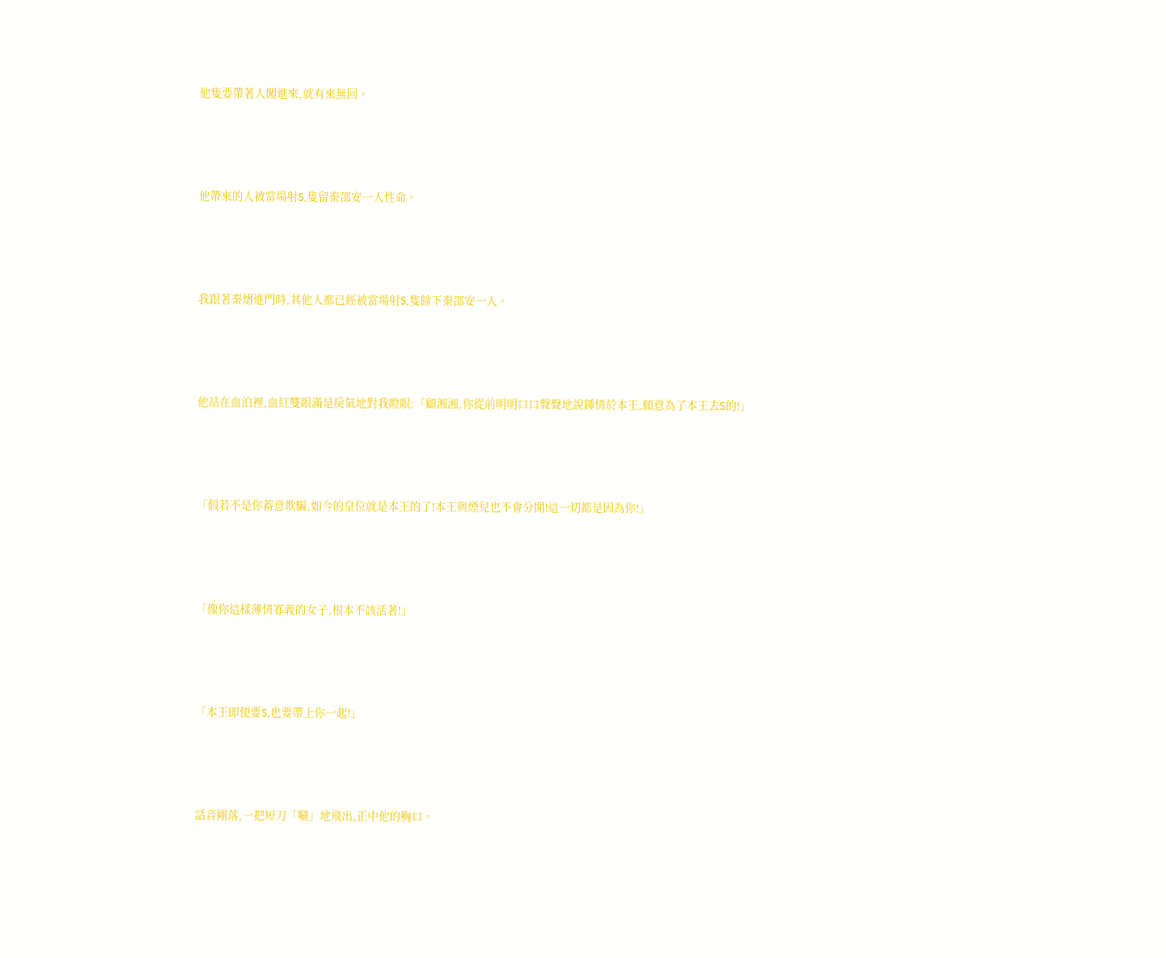他隻要帶著人闖進來,就有來無回。





他帶來的人被當場射S,隻留秦邵安一人性命。





我跟著秦熠進門時,其他人都已經被當場射S,隻餘下秦邵安一人。





他站在血泊裡,血紅雙眼滿是戾氣地對我瞪眼:「顧湘湘,你從前明明口口聲聲地說鍾情於本王,願意為了本王去S的!」





「假若不是你蓄意欺騙,如今的皇位就是本王的了!本王與煙兒也不會分開!這一切都是因為你!」





「像你這樣薄情寡義的女子,根本不該活著!」





「本王即便要S,也要帶上你一起!」





話音剛落,一把短刀「唰」地飛出,正中他的胸口。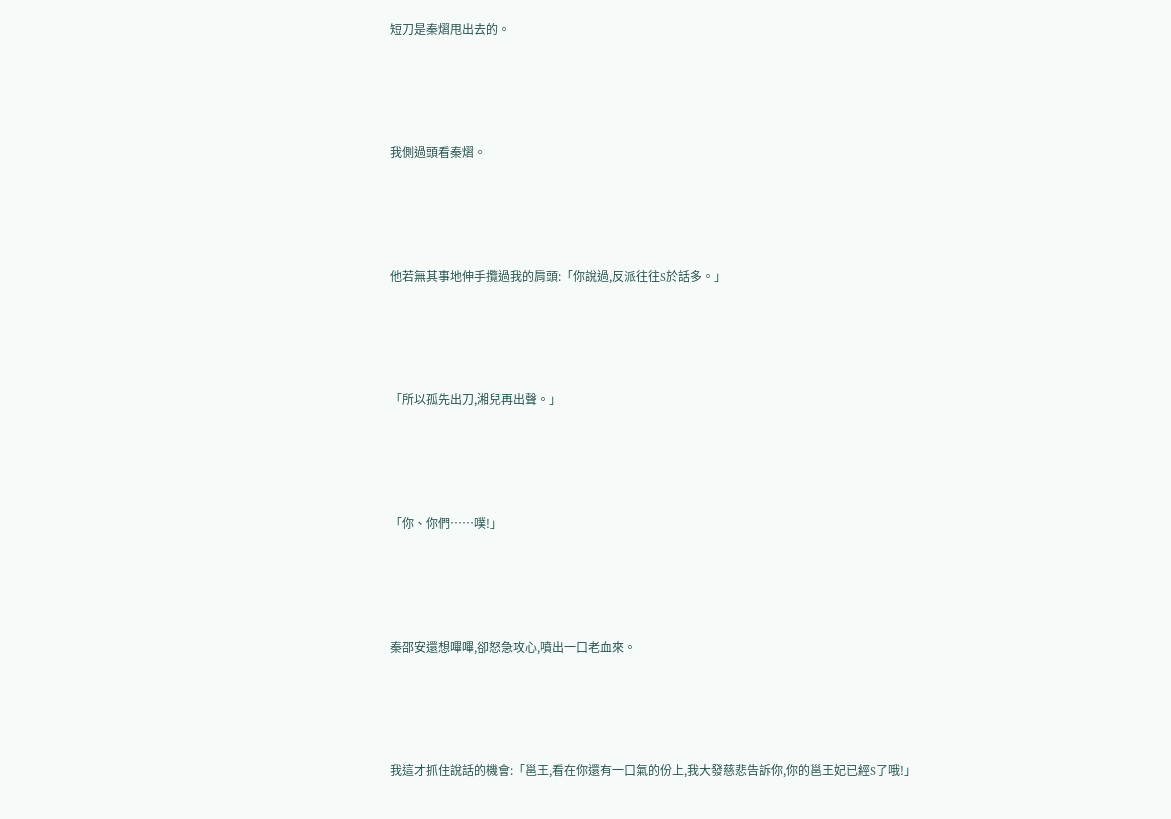短刀是秦熠甩出去的。





我側過頭看秦熠。





他若無其事地伸手攬過我的肩頭:「你說過,反派往往S於話多。」





「所以孤先出刀,湘兒再出聲。」





「你、你們……噗!」





秦邵安還想嗶嗶,卻怒急攻心,噴出一口老血來。





我這才抓住說話的機會:「邕王,看在你還有一口氣的份上,我大發慈悲告訴你,你的邕王妃已經S了哦!」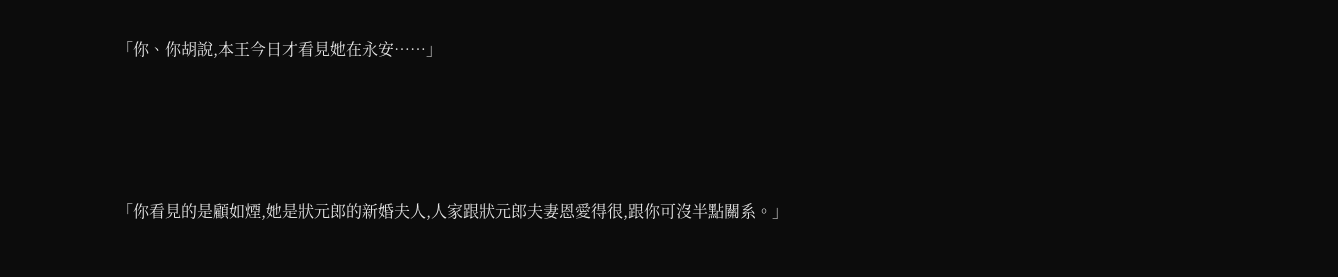「你、你胡說,本王今日才看見她在永安……」





「你看見的是顧如煙,她是狀元郎的新婚夫人,人家跟狀元郎夫妻恩愛得很,跟你可沒半點關系。」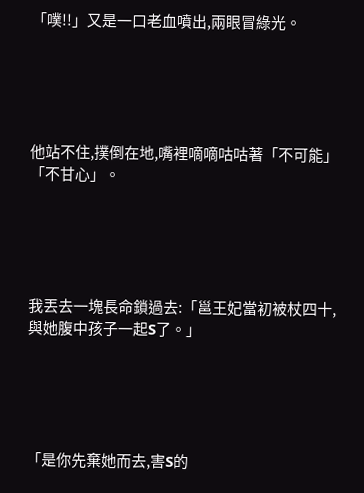「噗!!」又是一口老血噴出,兩眼冒綠光。





他站不住,撲倒在地,嘴裡嘀嘀咕咕著「不可能」「不甘心」。





我丟去一塊長命鎖過去:「邕王妃當初被杖四十,與她腹中孩子一起S了。」





「是你先棄她而去,害S的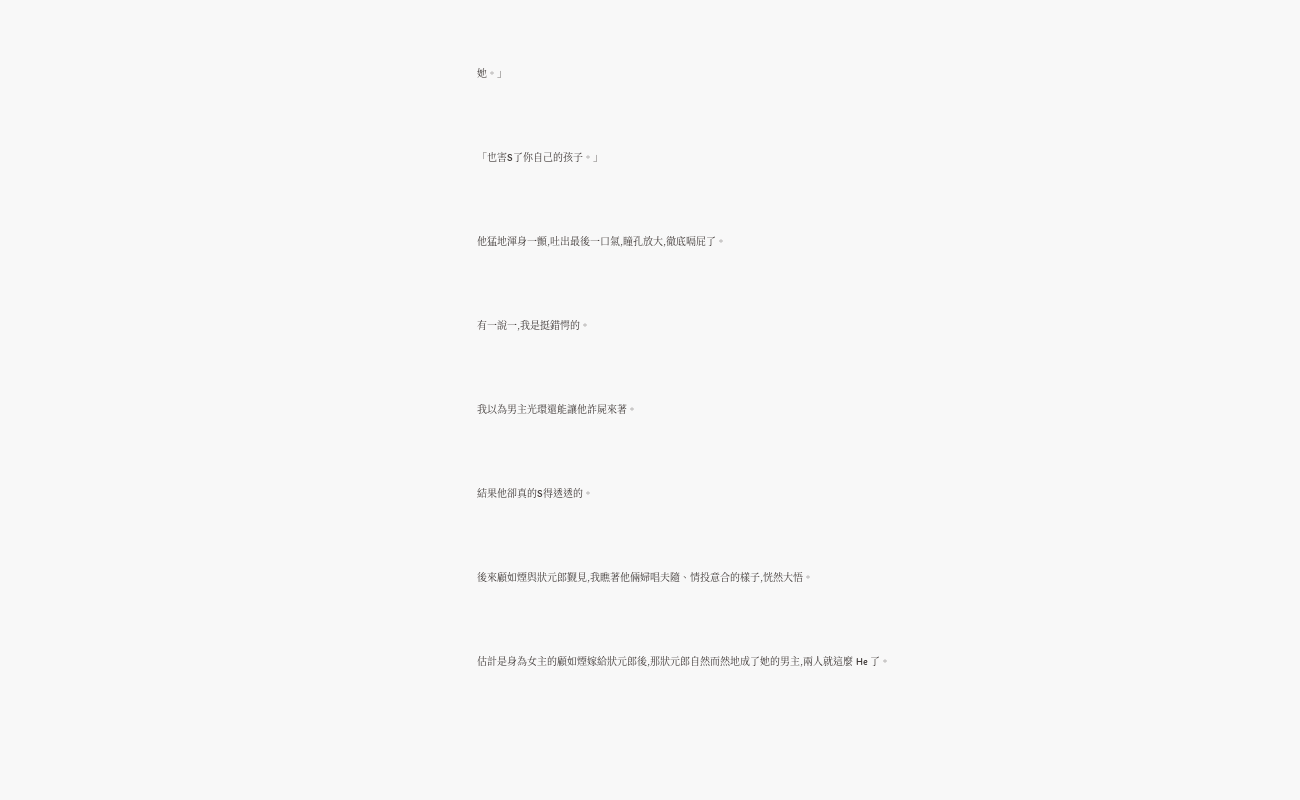她。」





「也害S了你自己的孩子。」





他猛地渾身一顫,吐出最後一口氣,瞳孔放大,徹底嗝屁了。





有一說一,我是挺錯愕的。





我以為男主光環還能讓他詐屍來著。





結果他卻真的S得透透的。





後來顧如煙與狀元郎觐見,我瞧著他倆婦唱夫隨、情投意合的樣子,恍然大悟。





估計是身為女主的顧如煙嫁給狀元郎後,那狀元郎自然而然地成了她的男主,兩人就這麼 He 了。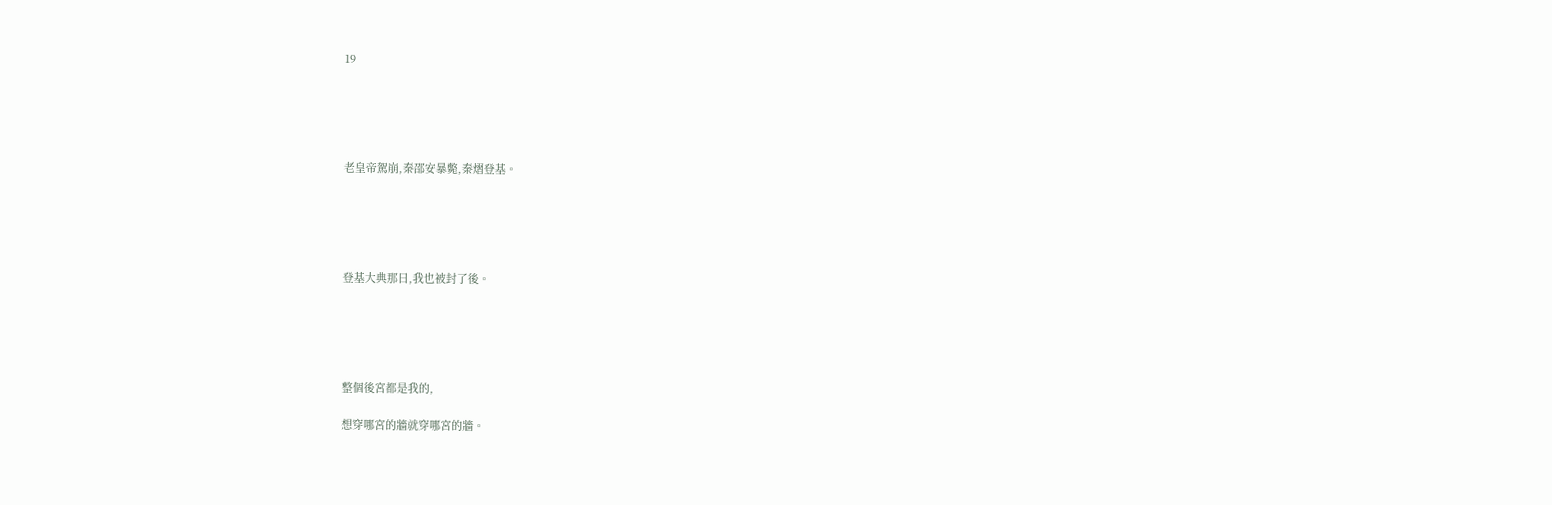19





老皇帝駕崩,秦邵安暴斃,秦熠登基。





登基大典那日,我也被封了後。





整個後宮都是我的,

想穿哪宮的牆就穿哪宮的牆。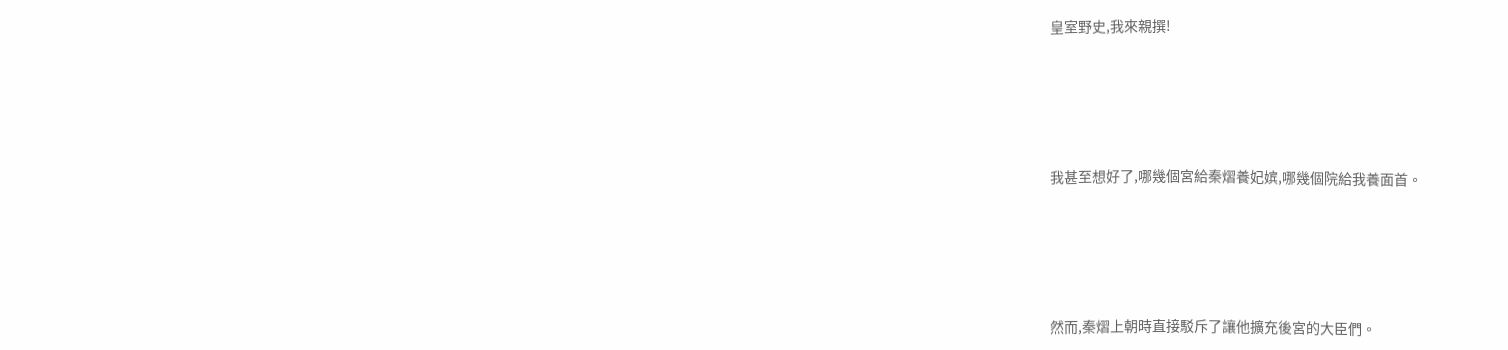皇室野史,我來親撰!





我甚至想好了,哪幾個宮給秦熠養妃嫔,哪幾個院給我養面首。





然而,秦熠上朝時直接駁斥了讓他擴充後宮的大臣們。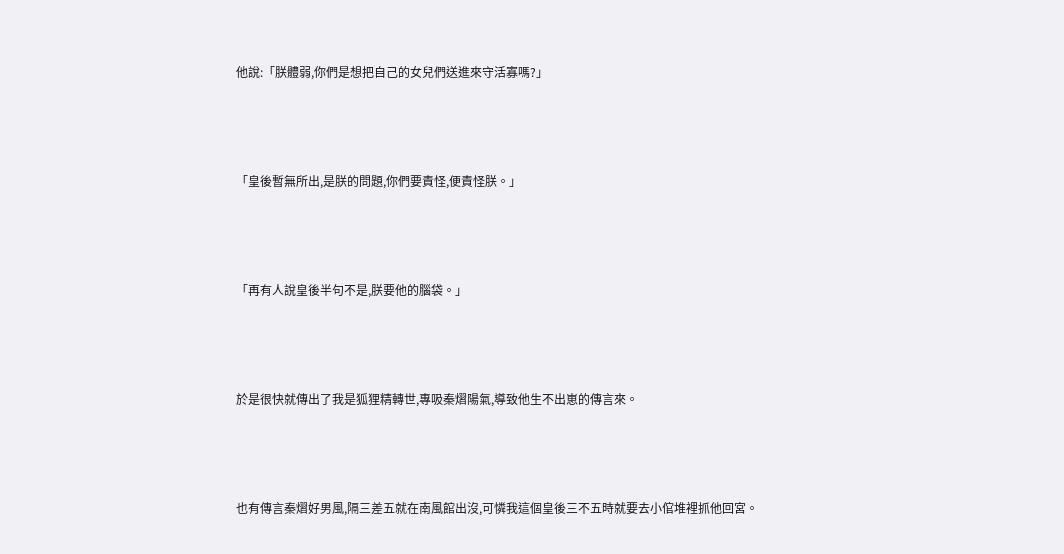他說:「朕體弱,你們是想把自己的女兒們送進來守活寡嗎?」





「皇後暫無所出,是朕的問題,你們要責怪,便責怪朕。」





「再有人說皇後半句不是,朕要他的腦袋。」





於是很快就傳出了我是狐狸精轉世,專吸秦熠陽氣,導致他生不出崽的傳言來。





也有傳言秦熠好男風,隔三差五就在南風館出沒,可憐我這個皇後三不五時就要去小倌堆裡抓他回宮。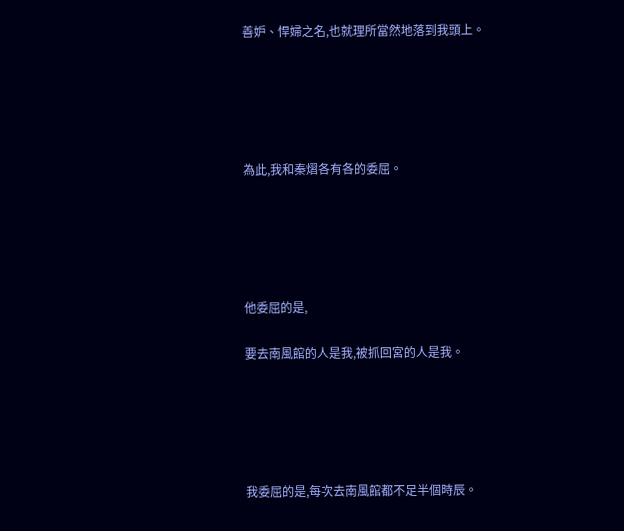善妒、悍婦之名,也就理所當然地落到我頭上。





為此,我和秦熠各有各的委屈。





他委屈的是,

要去南風館的人是我,被抓回宮的人是我。





我委屈的是,每次去南風館都不足半個時辰。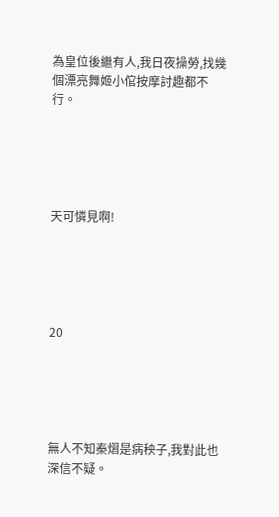為皇位後繼有人,我日夜操勞,找幾個漂亮舞姬小倌按摩討趣都不行。





天可憐見啊!





20





無人不知秦熠是病秧子,我對此也深信不疑。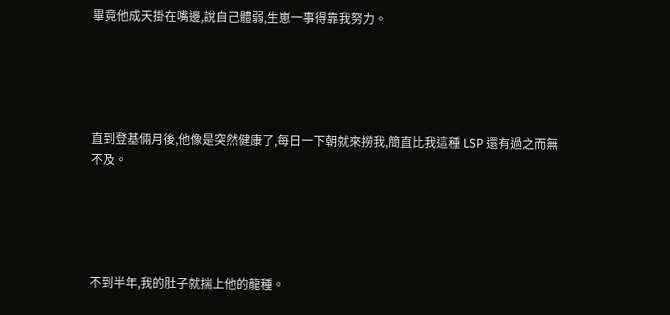畢竟他成天掛在嘴邊,說自己體弱,生崽一事得靠我努力。





直到登基倆月後,他像是突然健康了,每日一下朝就來撈我,簡直比我這種 LSP 還有過之而無不及。





不到半年,我的肚子就揣上他的龍種。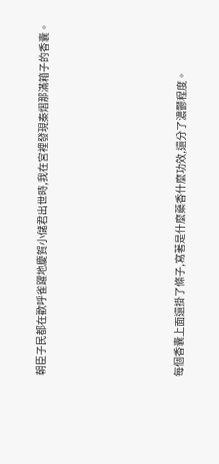朝臣子民都在歡呼雀躍地慶賀小儲君出世時,我在宮裡發現秦熠那滿箱子的香囊。





每個香囊上面還掛了條子,寫著是什麼藥香什麼功效,還分了濃鬱程度。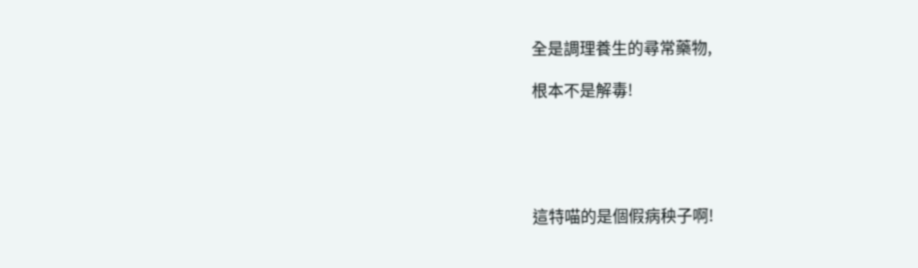全是調理養生的尋常藥物,

根本不是解毒!





這特喵的是個假病秧子啊!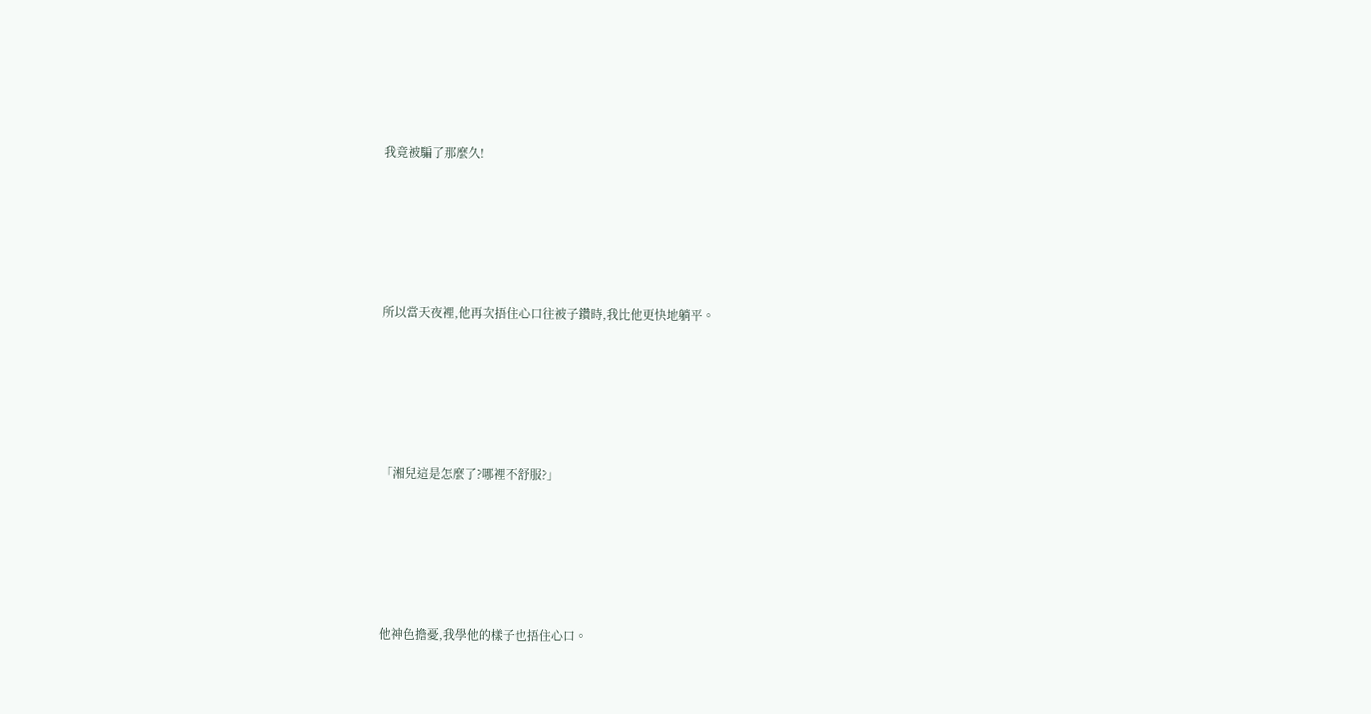我竟被騙了那麼久!





所以當天夜裡,他再次捂住心口往被子鑽時,我比他更快地躺平。





「湘兒這是怎麼了?哪裡不舒服?」





他神色擔憂,我學他的樣子也捂住心口。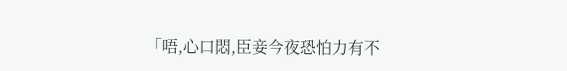「唔,心口悶,臣妾今夜恐怕力有不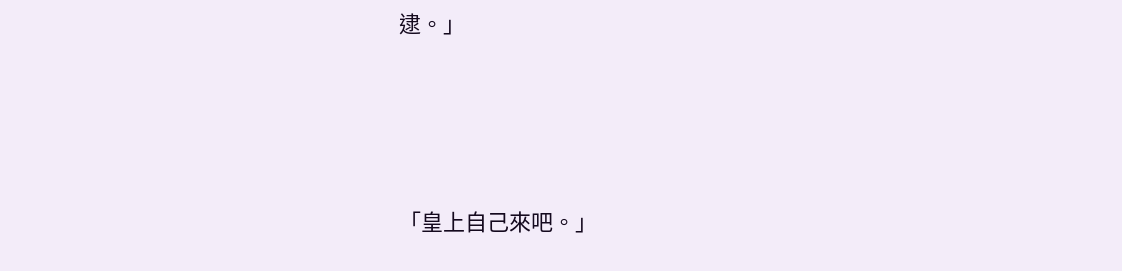逮。」





「皇上自己來吧。」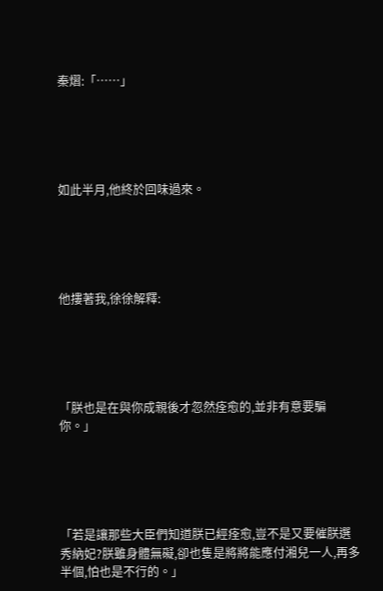秦熠:「……」





如此半月,他終於回味過來。





他摟著我,徐徐解釋:





「朕也是在與你成親後才忽然痊愈的,並非有意要騙你。」





「若是讓那些大臣們知道朕已經痊愈,豈不是又要催朕選秀納妃?朕雖身體無礙,卻也隻是將將能應付湘兒一人,再多半個,怕也是不行的。」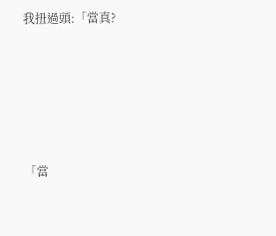我扭過頭:「當真?





「當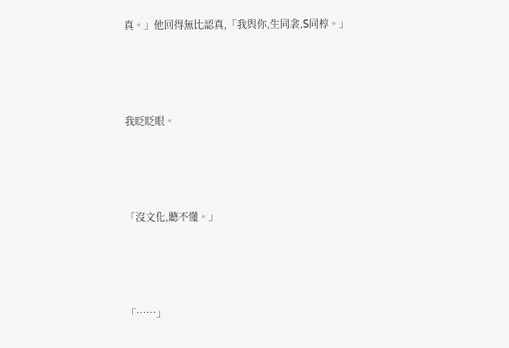真。」他回得無比認真,「我與你,生同衾,S同椁。」





我眨眨眼。





「沒文化,聽不懂。」





「……」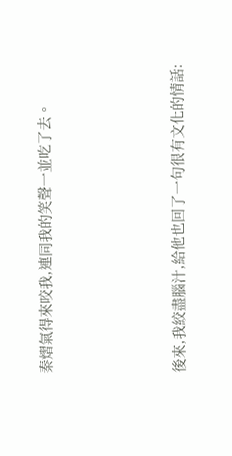秦熠氣得來咬我,連同我的笑聲一並吃了去。





後來,我絞盡腦汁,給他也回了一句很有文化的情話: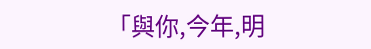「與你,今年,明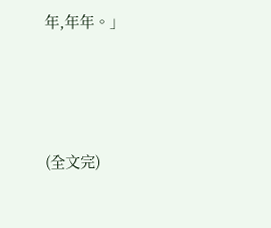年,年年。」





(全文完)